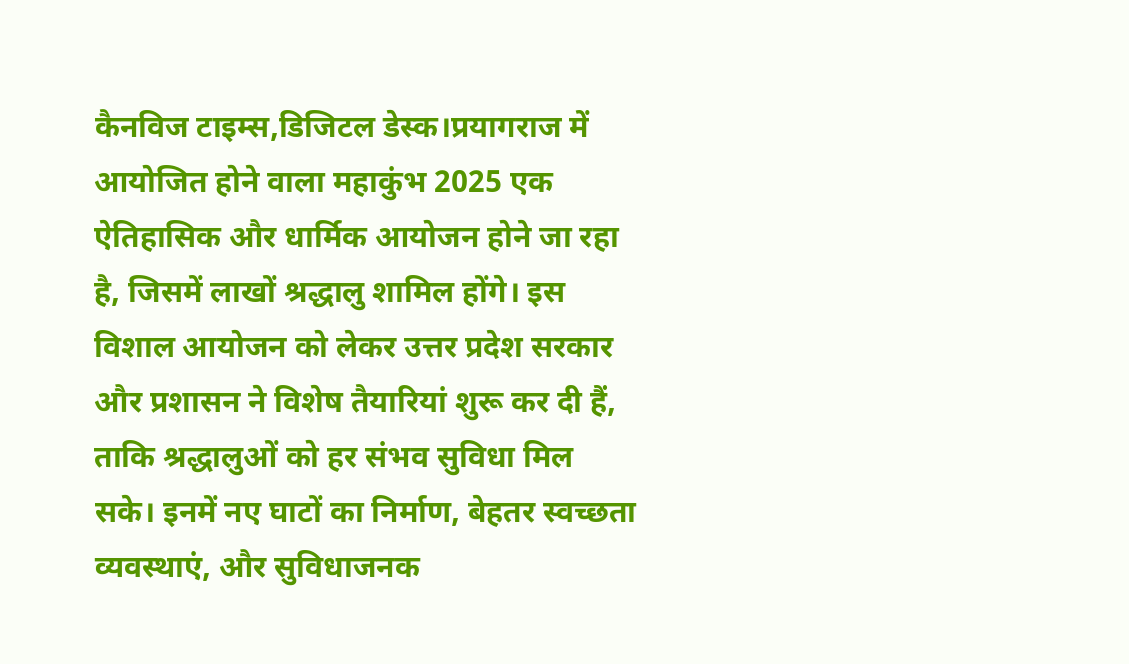कैनविज टाइम्स,डिजिटल डेस्क।प्रयागराज में आयोजित होने वाला महाकुंभ 2025 एक ऐतिहासिक और धार्मिक आयोजन होने जा रहा है, जिसमें लाखों श्रद्धालु शामिल होंगे। इस विशाल आयोजन को लेकर उत्तर प्रदेश सरकार और प्रशासन ने विशेष तैयारियां शुरू कर दी हैं, ताकि श्रद्धालुओं को हर संभव सुविधा मिल सके। इनमें नए घाटों का निर्माण, बेहतर स्वच्छता व्यवस्थाएं, और सुविधाजनक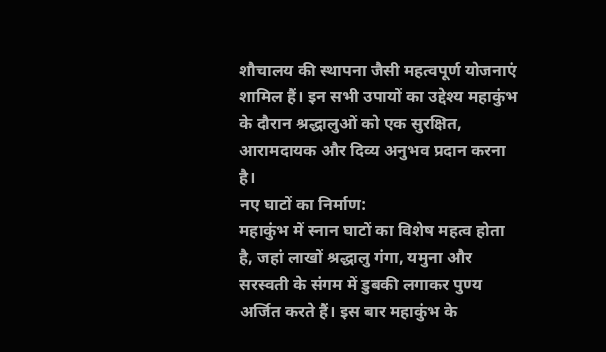शौचालय की स्थापना जैसी महत्वपूर्ण योजनाएं शामिल हैं। इन सभी उपायों का उद्देश्य महाकुंभ के दौरान श्रद्धालुओं को एक सुरक्षित, आरामदायक और दिव्य अनुभव प्रदान करना है।
नए घाटों का निर्माण:
महाकुंभ में स्नान घाटों का विशेष महत्व होता है, जहां लाखों श्रद्धालु गंगा, यमुना और सरस्वती के संगम में डुबकी लगाकर पुण्य अर्जित करते हैं। इस बार महाकुंभ के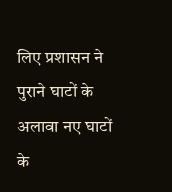लिए प्रशासन ने पुराने घाटों के अलावा नए घाटों के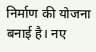निर्माण की योजना बनाई है। नए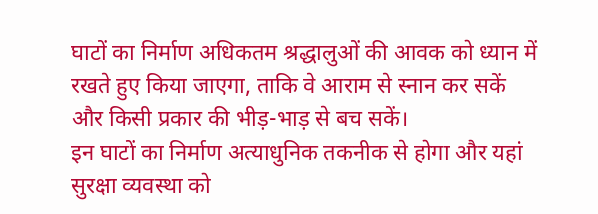घाटों का निर्माण अधिकतम श्रद्धालुओं की आवक को ध्यान में रखते हुए किया जाएगा, ताकि वे आराम से स्नान कर सकें और किसी प्रकार की भीड़-भाड़ से बच सकें।
इन घाटों का निर्माण अत्याधुनिक तकनीक से होगा और यहां सुरक्षा व्यवस्था को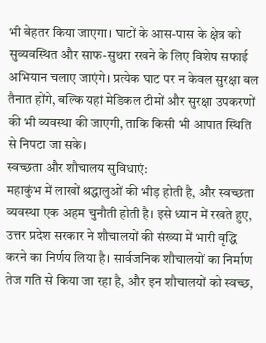भी बेहतर किया जाएगा। घाटों के आस-पास के क्षेत्र को सुव्यवस्थित और साफ-सुथरा रखने के लिए विशेष सफाई अभियान चलाए जाएंगे। प्रत्येक घाट पर न केवल सुरक्षा बल तैनात होंगे, बल्कि यहां मेडिकल टीमों और सुरक्षा उपकरणों की भी व्यवस्था की जाएगी, ताकि किसी भी आपात स्थिति से निपटा जा सके।
स्वच्छता और शौचालय सुविधाएं:
महाकुंभ में लाखों श्रद्धालुओं की भीड़ होती है, और स्वच्छता व्यवस्था एक अहम चुनौती होती है। इसे ध्यान में रखते हुए, उत्तर प्रदेश सरकार ने शौचालयों की संख्या में भारी वृद्धि करने का निर्णय लिया है। सार्वजनिक शौचालयों का निर्माण तेज गति से किया जा रहा है, और इन शौचालयों को स्वच्छ,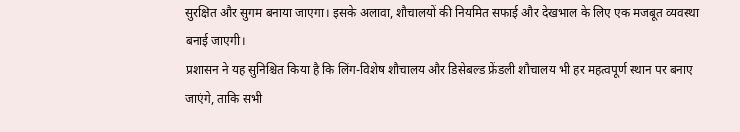सुरक्षित और सुगम बनाया जाएगा। इसके अलावा, शौचालयों की नियमित सफाई और देखभाल के लिए एक मजबूत व्यवस्था बनाई जाएगी।
प्रशासन ने यह सुनिश्चित किया है कि लिंग-विशेष शौचालय और डिसेबल्ड फ्रेंडली शौचालय भी हर महत्वपूर्ण स्थान पर बनाए जाएंगे, ताकि सभी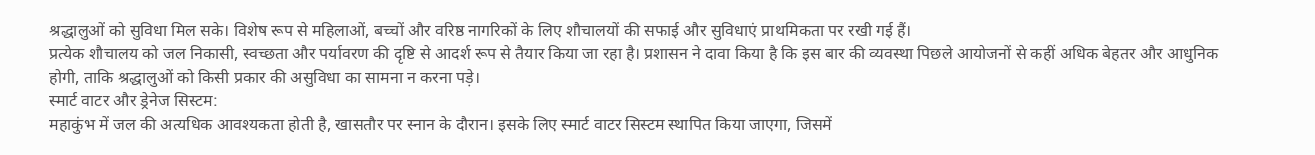श्रद्धालुओं को सुविधा मिल सके। विशेष रूप से महिलाओं, बच्चों और वरिष्ठ नागरिकों के लिए शौचालयों की सफाई और सुविधाएं प्राथमिकता पर रखी गई हैं।
प्रत्येक शौचालय को जल निकासी, स्वच्छता और पर्यावरण की दृष्टि से आदर्श रूप से तैयार किया जा रहा है। प्रशासन ने दावा किया है कि इस बार की व्यवस्था पिछले आयोजनों से कहीं अधिक बेहतर और आधुनिक होगी, ताकि श्रद्धालुओं को किसी प्रकार की असुविधा का सामना न करना पड़े।
स्मार्ट वाटर और ड्रेनेज सिस्टम:
महाकुंभ में जल की अत्यधिक आवश्यकता होती है, खासतौर पर स्नान के दौरान। इसके लिए स्मार्ट वाटर सिस्टम स्थापित किया जाएगा, जिसमें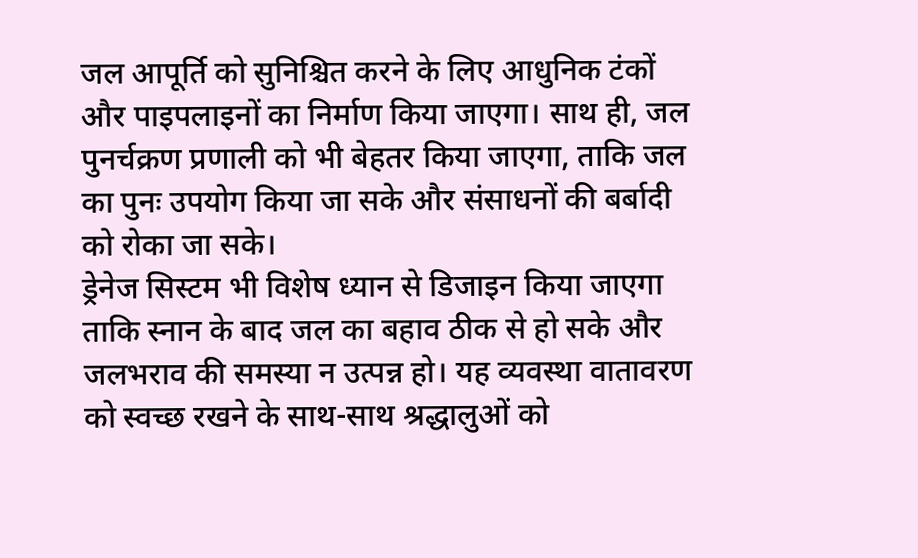जल आपूर्ति को सुनिश्चित करने के लिए आधुनिक टंकों और पाइपलाइनों का निर्माण किया जाएगा। साथ ही, जल पुनर्चक्रण प्रणाली को भी बेहतर किया जाएगा, ताकि जल का पुनः उपयोग किया जा सके और संसाधनों की बर्बादी को रोका जा सके।
ड्रेनेज सिस्टम भी विशेष ध्यान से डिजाइन किया जाएगा ताकि स्नान के बाद जल का बहाव ठीक से हो सके और जलभराव की समस्या न उत्पन्न हो। यह व्यवस्था वातावरण को स्वच्छ रखने के साथ-साथ श्रद्धालुओं को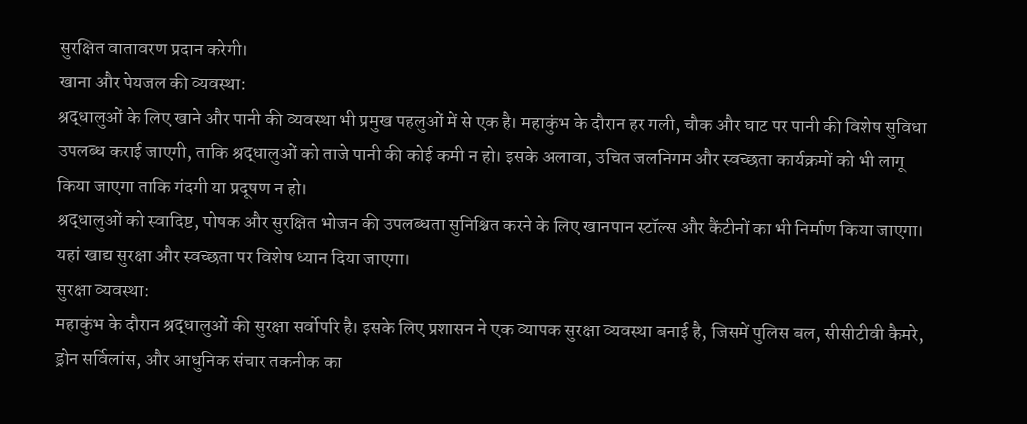सुरक्षित वातावरण प्रदान करेगी।
खाना और पेयजल की व्यवस्था:
श्रद्धालुओं के लिए खाने और पानी की व्यवस्था भी प्रमुख पहलुओं में से एक है। महाकुंभ के दौरान हर गली, चौक और घाट पर पानी की विशेष सुविधा उपलब्ध कराई जाएगी, ताकि श्रद्धालुओं को ताजे पानी की कोई कमी न हो। इसके अलावा, उचित जलनिगम और स्वच्छता कार्यक्रमों को भी लागू किया जाएगा ताकि गंदगी या प्रदूषण न हो।
श्रद्धालुओं को स्वादिष्ट, पोषक और सुरक्षित भोजन की उपलब्धता सुनिश्चित करने के लिए खानपान स्टॉल्स और कैंटीनों का भी निर्माण किया जाएगा। यहां खाद्य सुरक्षा और स्वच्छता पर विशेष ध्यान दिया जाएगा।
सुरक्षा व्यवस्था:
महाकुंभ के दौरान श्रद्धालुओं की सुरक्षा सर्वोपरि है। इसके लिए प्रशासन ने एक व्यापक सुरक्षा व्यवस्था बनाई है, जिसमें पुलिस बल, सीसीटीवी कैमरे, ड्रोन सर्विलांस, और आधुनिक संचार तकनीक का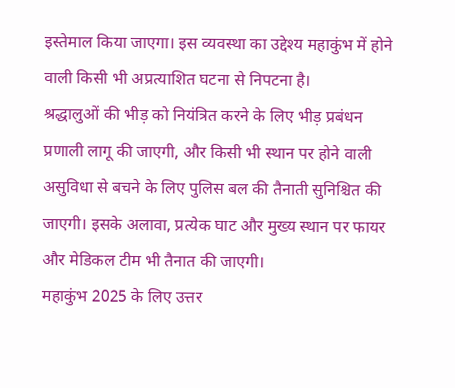इस्तेमाल किया जाएगा। इस व्यवस्था का उद्देश्य महाकुंभ में होने वाली किसी भी अप्रत्याशित घटना से निपटना है।
श्रद्धालुओं की भीड़ को नियंत्रित करने के लिए भीड़ प्रबंधन प्रणाली लागू की जाएगी, और किसी भी स्थान पर होने वाली असुविधा से बचने के लिए पुलिस बल की तैनाती सुनिश्चित की जाएगी। इसके अलावा, प्रत्येक घाट और मुख्य स्थान पर फायर और मेडिकल टीम भी तैनात की जाएगी।
महाकुंभ 2025 के लिए उत्तर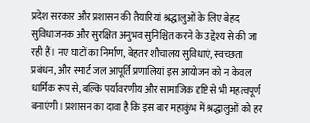प्रदेश सरकार और प्रशासन की तैयारियां श्रद्धालुओं के लिए बेहद सुविधाजनक और सुरक्षित अनुभव सुनिश्चित करने के उद्देश्य से की जा रही हैं। नए घाटों का निर्माण, बेहतर शौचालय सुविधाएं, स्वच्छता प्रबंधन, और स्मार्ट जल आपूर्ति प्रणालियां इस आयोजन को न केवल धार्मिक रूप से, बल्कि पर्यावरणीय और सामाजिक दृष्टि से भी महत्वपूर्ण बनाएंगी। प्रशासन का दावा है कि इस बार महाकुंभ में श्रद्धालुओं को हर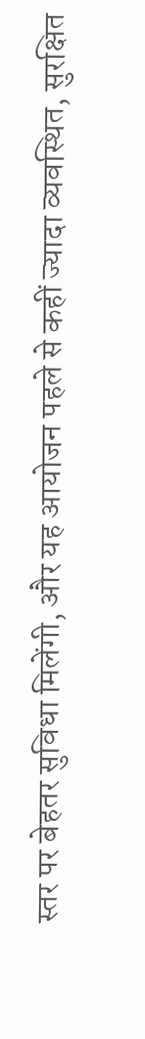स्तर पर बेहतर सुविधा मिलेंगी, और यह आयोजन पहले से कहीं ज्यादा व्यवस्थित, सुरक्षित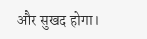और सुखद होगा।